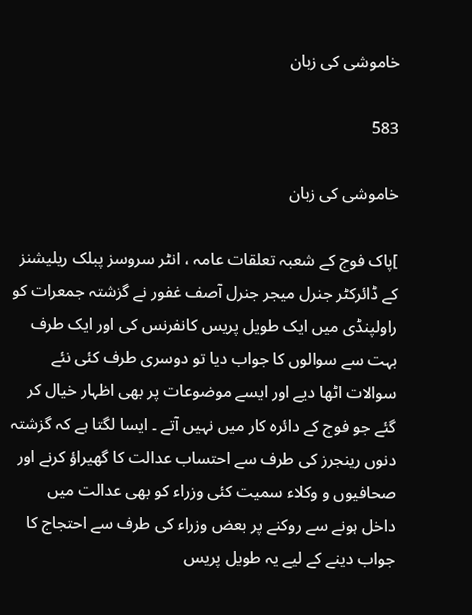خاموشی کی زبان

583

خاموشی کی زبان

]پاک فوج کے شعبہ تعلقات عامہ ، انٹر سروسز پبلک ریلیشنز کے ڈائرکٹر جنرل میجر جنرل آصف غفور نے گزشتہ جمعرات کو راولپنڈی میں ایک طویل پریس کانفرنس کی اور ایک طرف بہت سے سوالوں کا جواب دیا تو دوسری طرف کئی نئے سوالات اٹھا دیے اور ایسے موضوعات پر بھی اظہار خیال کر گئے جو فوج کے دائرہ کار میں نہیں آتے ۔ ایسا لگتا ہے کہ گزشتہ دنوں رینجرز کی طرف سے احتساب عدالت کا گھیراؤ کرنے اور صحافیوں و وکلاء سمیت کئی وزراء کو بھی عدالت میں داخل ہونے سے روکنے پر بعض وزراء کی طرف سے احتجاج کا جواب دینے کے لیے یہ طویل پریس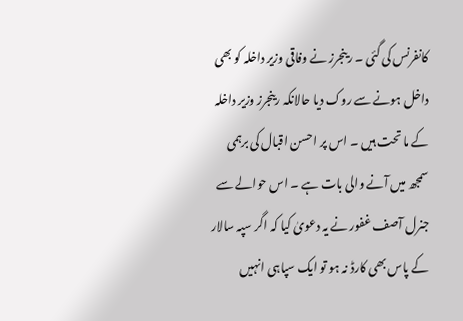کانفرنس کی گئی ۔ رینجرز نے وفاقی وزیر داخلہ کو بھی داخل ہونے سے روک دیا حالانکہ رینجرز وزیر داخلہ کے ما تحت ہیں ۔ اس پر احسن اقبال کی برہمی سمجھ میں آنے والی بات ہے ۔ اس حوالے سے جنرل آصف غفور نے یہ دعویٰ کیا کہ اگر سپہ سالار کے پاس بھی کارڈ نہ ہو تو ایک سپاہی انہیں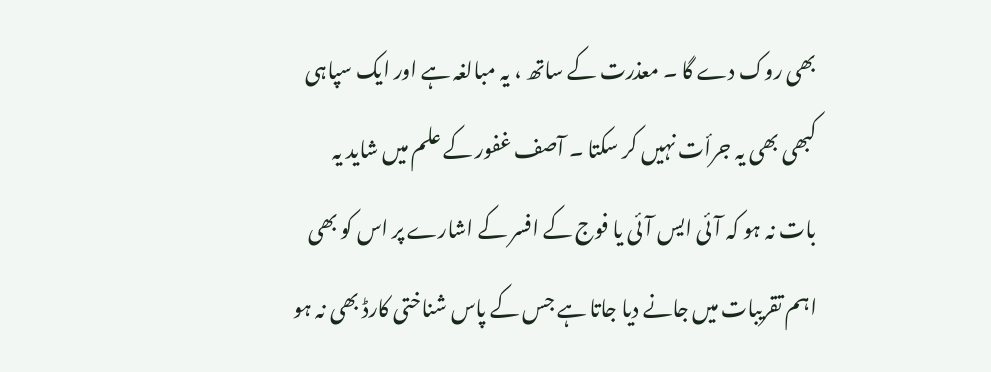بھی روک دے گا ۔ معذرت کے ساتھ ، یہ مبالغہ ہے اور ایک سپاہی کبھی بھی یہ جرأت نہیں کر سکتا ۔ آصف غفور کے علم میں شاید یہ بات نہ ہو کہ آئی ایس آئی یا فوج کے افسر کے اشارے پر اس کو بھی اہم تقریبات میں جانے دیا جاتا ہے جس کے پاس شناختی کارڈ بھی نہ ہو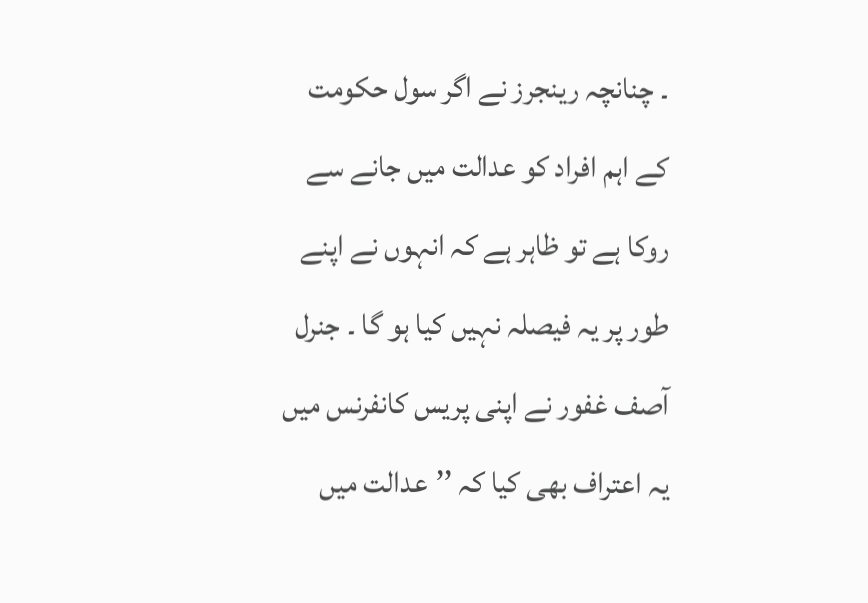۔ چنانچہ رینجرز نے اگر سول حکومت کے اہم افراد کو عدالت میں جانے سے روکا ہے تو ظاہر ہے کہ انہوں نے اپنے طور پر یہ فیصلہ نہیں کیا ہو گا ۔ جنرل آصف غفور نے اپنی پریس کانفرنس میں یہ اعتراف بھی کیا کہ ’’عدالت میں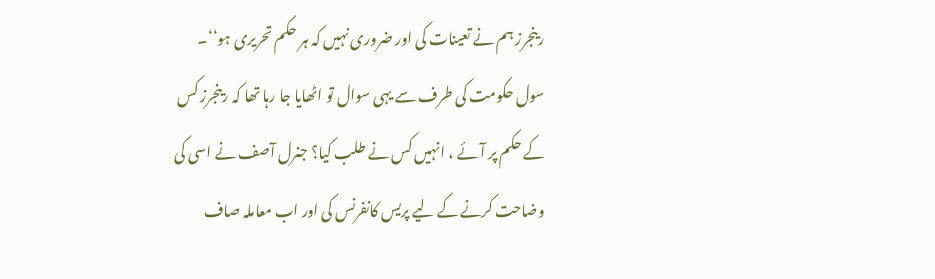رینجرز ہم نے تعینات کی اور ضروری نہیں کہ ہر حکم تحریری ہو‘‘۔ سول حکومت کی طرف سے یہی سوال تو اٹھایا جا رہا تھا کہ رینجرز کس کے حکم پر آئے ، انہیں کس نے طلب کیا؟ جنرل آصف نے اسی کی وضاحت کرنے کے لیے پریس کانفرنس کی اور اب معاملہ صاف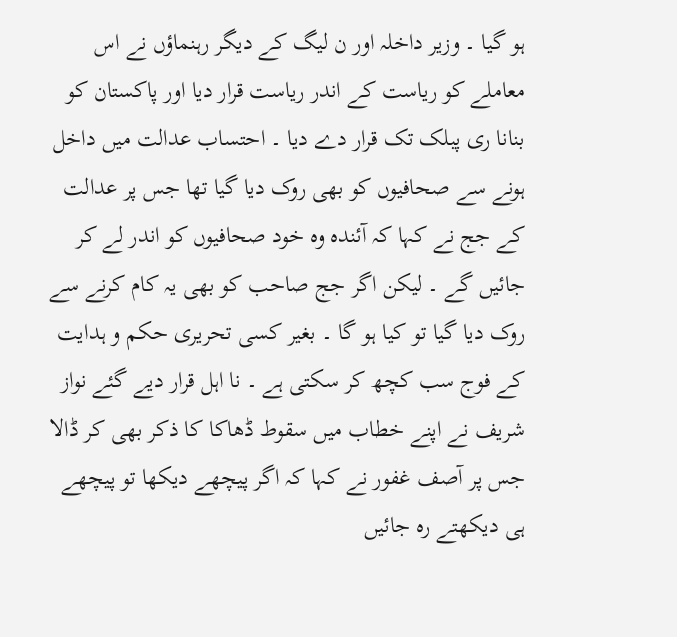ہو گیا ۔ وزیر داخلہ اور ن لیگ کے دیگر رہنماؤں نے اس معاملے کو ریاست کے اندر ریاست قرار دیا اور پاکستان کو بنانا ری پبلک تک قرار دے دیا ۔ احتساب عدالت میں داخل ہونے سے صحافیوں کو بھی روک دیا گیا تھا جس پر عدالت کے جج نے کہا کہ آئندہ وہ خود صحافیوں کو اندر لے کر جائیں گے ۔ لیکن اگر جج صاحب کو بھی یہ کام کرنے سے روک دیا گیا تو کیا ہو گا ۔ بغیر کسی تحریری حکم و ہدایت کے فوج سب کچھ کر سکتی ہے ۔ نا اہل قرار دیے گئے نواز شریف نے اپنے خطاب میں سقوط ڈھاکا کا ذکر بھی کر ڈالا جس پر آصف غفور نے کہا کہ اگر پیچھے دیکھا تو پیچھے ہی دیکھتے رہ جائیں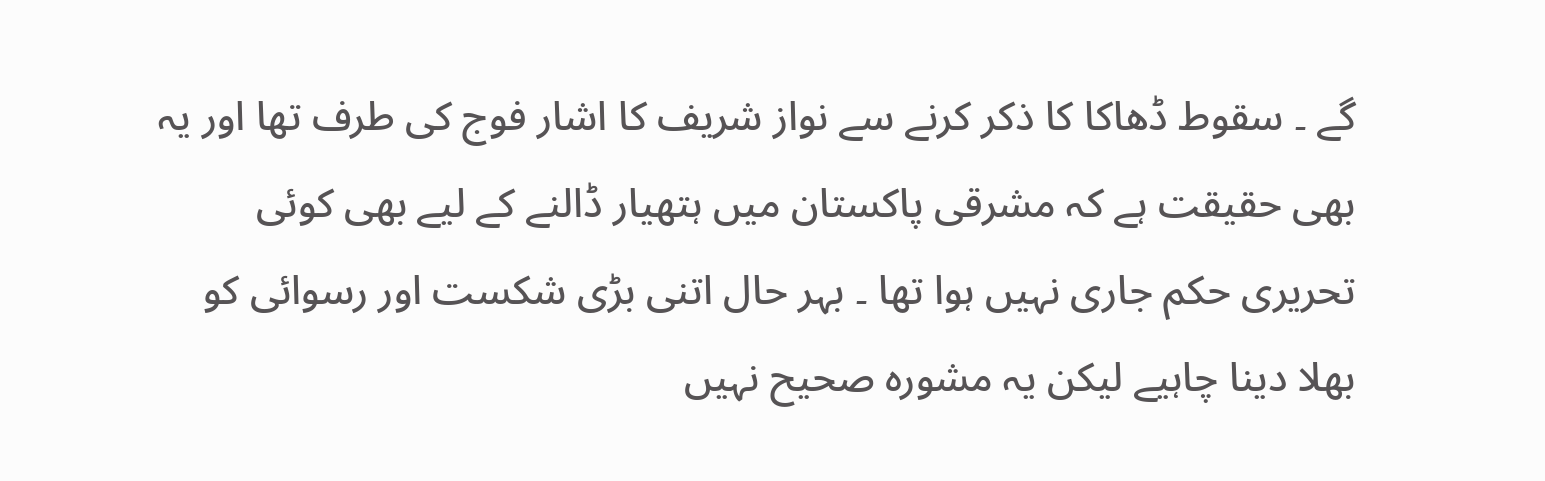گے ۔ سقوط ڈھاکا کا ذکر کرنے سے نواز شریف کا اشار فوج کی طرف تھا اور یہ بھی حقیقت ہے کہ مشرقی پاکستان میں ہتھیار ڈالنے کے لیے بھی کوئی تحریری حکم جاری نہیں ہوا تھا ۔ بہر حال اتنی بڑی شکست اور رسوائی کو بھلا دینا چاہیے لیکن یہ مشورہ صحیح نہیں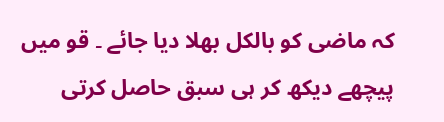کہ ماضی کو بالکل بھلا دیا جائے ۔ قو میں پیچھے دیکھ کر ہی سبق حاصل کرتی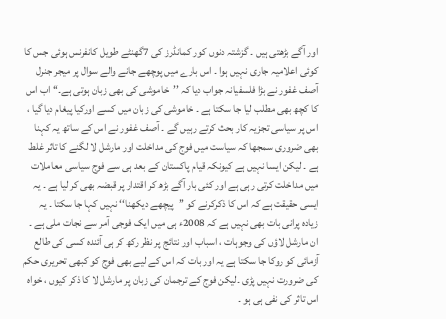اور آگے بڑھتی ہیں ۔ گزشتہ دنوں کور کمانڈرز کی 7گھنٹے طویل کانفرنس ہوئی جس کا کوئی اعلامیہ جاری نہیں ہوا ۔ اس بارے میں پوچھے جانے والے سوال پر میجر جنرل آصف غفور نے بڑا فلسفیانہ جواب دیا کہ ’’خاموشی کی بھی زبان ہوتی ہے۔‘‘ اب اس کا کچھ بھی مطلب لیا جا سکتا ہے ۔ خاموشی کی زبان میں کسے اورکیا پیغام دیا گیا ، اس پر سیاسی تجزیہ کار بحث کرتے رہیں گے ۔ آصف غفور نے اس کے ساتھ یہ کہنا بھی ضروری سمجھا کہ سیاست میں فوج کی مداخلت اور مارشل لا لگنے کا تاثر غلط ہے ۔ لیکن ایسا نہیں ہے کیونکہ قیام پاکستان کے بعد ہی سے فوج سیاسی معاملات میں مداخلت کرتی رہی ہے اور کئی بار آگے بڑھ کر اقتدار پر قبضہ بھی کر لیا ہے ۔ یہ ایسی حقیقت ہے کہ اس کا ذکرکرنے کو ’’پیچھے دیکھنا‘‘ نہیں کہا جا سکتا ۔ یہ زیادہ پرانی بات بھی نہیں ہے کہ 2008ء ہی میں ایک فوجی آمر سے نجات ملی ہے ۔ ان مارشل لاؤں کی وجوہات ، اسباب اور نتائج پر نظر رکھ کر ہی آئندہ کسی کی طالع آزمائی کو روکا جا سکتا ہے یہ اور بات کہ اس کے لیے بھی فوج کو کبھی تحریری حکم کی ضرورت نہیں پڑی ۔لیکن فوج کے ترجمان کی زبان پر مارشل لا کا ذکر کیوں ، خواہ اس تاثر کی نفی ہی ہو ۔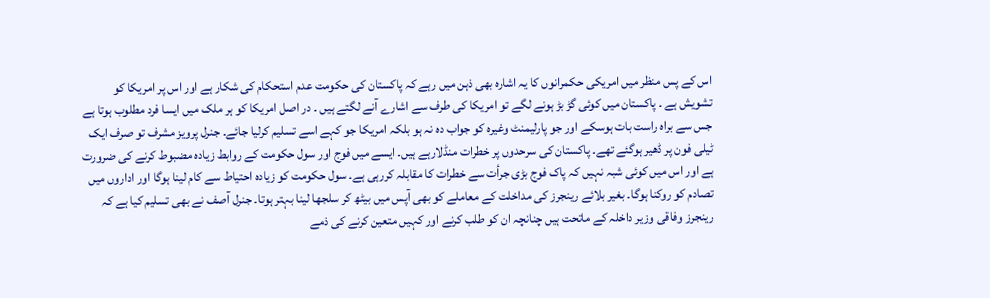اس کے پس منظر میں امریکی حکمرانوں کا یہ اشارہ بھی ذہن میں رہے کہ پاکستان کی حکومت عدم استحکام کی شکار ہے اور اس پر امریکا کو تشویش ہے ۔ پاکستان میں کوئی گڑ بڑ ہونے لگے تو امریکا کی طرف سے اشارے آنے لگتے ہیں ۔ در اصل امریکا کو ہر ملک میں ایسا فرد مطلوب ہوتا ہے جس سے براہ راست بات ہوسکے اور جو پارلیمنٹ وغیرہ کو جواب دہ نہ ہو بلکہ امریکا جو کہے اسے تسلیم کرلیا جائے۔ جنرل پرویز مشرف تو صرف ایک ٹیلی فون پر ڈھیر ہوگئے تھے۔ پاکستان کی سرحدوں پر خطرات منڈلارہے ہیں۔ ایسے میں فوج اور سول حکومت کے روابط زیادہ مضبوط کرنے کی ضرورت ہے اور اس میں کوئی شبہ نہیں کہ پاک فوج بڑی جرأت سے خطرات کا مقابلہ کررہی ہے۔ سول حکومت کو زیادہ احتیاط سے کام لینا ہوگا اور اداروں میں تصادم کو روکنا ہوگا۔ بغیر بلائے رینجرز کی مداخلت کے معاملے کو بھی آپس میں بیٹھ کر سلجھا لینا بہتر ہوتا۔ جنرل آصف نے بھی تسلیم کیا ہے کہ رینجرز وفاقی وزیر داخلہ کے ماتحت ہیں چنانچہ ان کو طلب کرنے اور کہیں متعین کرنے کی ذمے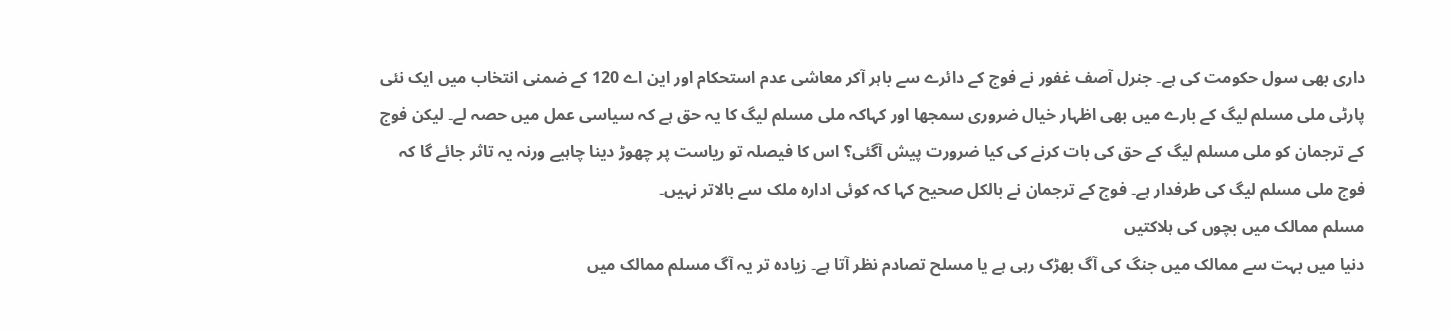داری بھی سول حکومت کی ہے۔ جنرل آصف غفور نے فوج کے دائرے سے باہر آکر معاشی عدم استحکام اور این اے 120 کے ضمنی انتخاب میں ایک نئی پارٹی ملی مسلم لیگ کے بارے میں بھی اظہار خیال ضروری سمجھا اور کہاکہ ملی مسلم لیگ کا یہ حق ہے کہ سیاسی عمل میں حصہ لے۔ لیکن فوج کے ترجمان کو ملی مسلم لیگ کے حق کی بات کرنے کی کیا ضرورت پیش آگئی؟ اس کا فیصلہ تو ریاست پر چھوڑ دینا چاہیے ورنہ یہ تاثر جائے گا کہ فوج ملی مسلم لیگ کی طرفدار ہے۔ فوج کے ترجمان نے بالکل صحیح کہا کہ کوئی ادارہ ملک سے بالاتر نہیں۔
مسلم ممالک میں بچوں کی ہلاکتیں
دنیا میں بہت سے ممالک میں جنگ کی آگ بھڑک رہی ہے یا مسلح تصادم نظر آتا ہے۔ زیادہ تر یہ آگ مسلم ممالک میں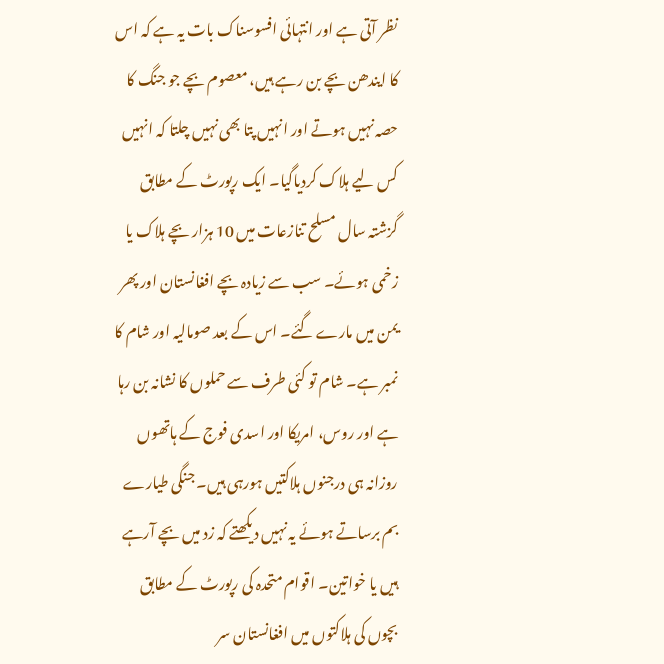نظر آتی ہے اور انتہائی افسوسناک بات یہ ہے کہ اس کا ایندھن بچے بن رہے ہیں، معصوم بچے جو جنگ کا حصہ نہیں ہوتے اور انہیں پتا بھی نہیں چلتا کہ انہیں کس لیے ہلاک کردیاگیا۔ ایک رپورٹ کے مطابق گزشتہ سال مسلح تنازعات میں 10 ہزار بچے ہلاک یا زخمی ہوئے۔ سب سے زیادہ بچے افغانستان اور پھر یمن میں مارے گئے۔ اس کے بعد صومالیہ اور شام کا نمبر ہے۔ شام تو کئی طرف سے حملوں کا نشانہ بن رہا ہے اور روس، امریکا اور اسدی فوج کے ہاتھوں روزانہ ہی درجنوں ہلاکتیں ہورہی ہیں۔ جنگی طیارے بم برساتے ہوئے یہ نہیں دیکھتے کہ زد میں بچے آرہے ہیں یا خواتین۔ اقوام متحدہ کی رپورٹ کے مطابق بچوں کی ہلاکتوں میں افغانستان سر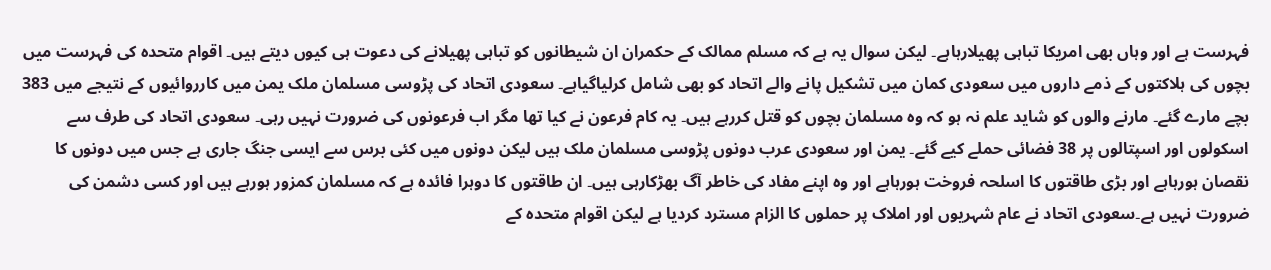فہرست ہے اور وہاں بھی امریکا تباہی پھیلارہاہے۔ لیکن سوال یہ ہے کہ مسلم ممالک کے حکمران ان شیطانوں کو تباہی پھیلانے کی دعوت ہی کیوں دیتے ہیں۔ اقوام متحدہ کی فہرست میں بچوں کی ہلاکتوں کے ذمے داروں میں سعودی کمان میں تشکیل پانے والے اتحاد کو بھی شامل کرلیاگیاہے۔ سعودی اتحاد کی پڑوسی مسلمان ملک یمن میں کارروائیوں کے نتیجے میں 383 بچے مارے گئے۔ مارنے والوں کو شاید علم نہ ہو کہ وہ مسلمان بچوں کو قتل کررہے ہیں۔ یہ کام فرعون نے کیا تھا مگر اب فرعونوں کی ضرورت نہیں رہی۔ سعودی اتحاد کی طرف سے اسکولوں اور اسپتالوں پر 38 فضائی حملے کیے گئے۔ یمن اور سعودی عرب دونوں پڑوسی مسلمان ملک ہیں لیکن دونوں میں کئی برس سے ایسی جنگ جاری ہے جس میں دونوں کا نقصان ہورہاہے اور بڑی طاقتوں کا اسلحہ فروخت ہورہاہے اور وہ اپنے مفاد کی خاطر آگ بھڑکارہی ہیں۔ ان طاقتوں کا دوہرا فائدہ ہے کہ مسلمان کمزور ہورہے ہیں اور کسی دشمن کی ضرورت نہیں ہے۔سعودی اتحاد نے عام شہریوں اور املاک پر حملوں کا الزام مسترد کردیا ہے لیکن اقوام متحدہ کے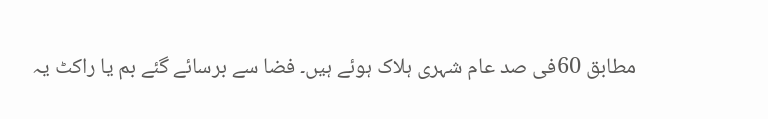مطابق 60فی صد عام شہری ہلاک ہوئے ہیں۔ فضا سے برسائے گئے بم یا راکٹ یہ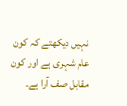نہیں دیکھتے کہ کون عام شہری ہے اور کون مقابل صف آرا ہے۔